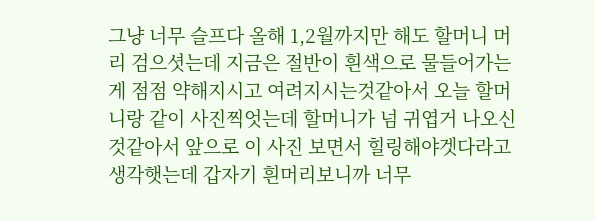그냥 너무 슬프다 올해 1,2월까지만 해도 할머니 머리 검으셧는데 지금은 절반이 흰색으로 물들어가는게 점점 약해지시고 여려지시는것같아서 오늘 할머니랑 같이 사진찍엇는데 할머니가 넘 귀엽거 나오신것같아서 앞으로 이 사진 보면서 힐링해야겟다라고 생각햇는데 갑자기 흰머리보니까 너무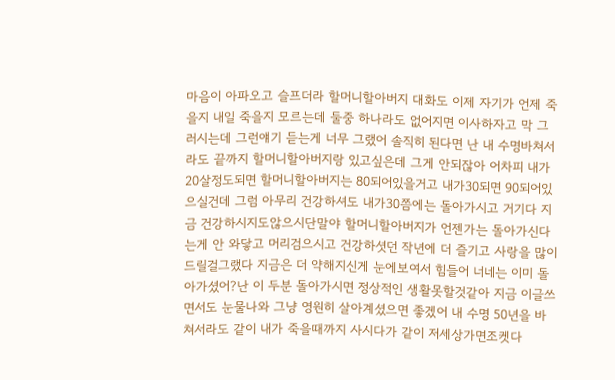마음이 아파오고 슬프더라 할머니할아버지 대화도 이제 자기가 언제 죽을지 내일 죽을지 모르는데 둘중 하나라도 없어지면 이사하자고 막 그러시는데 그런얘기 듣는게 너무 그랬어 솔직히 된다면 난 내 수명바쳐서라도 끝까지 할머니할아버지랑 있고싶은데 그게 안되잖아 어차피 내가 20살정도되면 할머니할아버지는 80되어있을거고 내가30되면 90되어있으실건데 그럼 아무리 건강하셔도 내가30쯤에는 돌아가시고 거기다 지금 건강하시지도않으시단말야 할머니할아버지가 언젠가는 돌아가신다는게 안 와닿고 머리검으시고 건강하셧던 작년에 더 즐기고 사랑을 많이 드릴걸그랬다 지금은 더 약해지신게 눈에보여서 힘들어 너네는 이미 돌아가셨어?난 이 두분 돌아가시면 정상적인 생활못할것같아 지금 이글쓰면서도 눈물나와 그냥 영원히 살아계셨으면 좋겠어 내 수명 50년을 바쳐서라도 같이 내가 죽을때까지 사시다가 같이 저세상가면조켓다